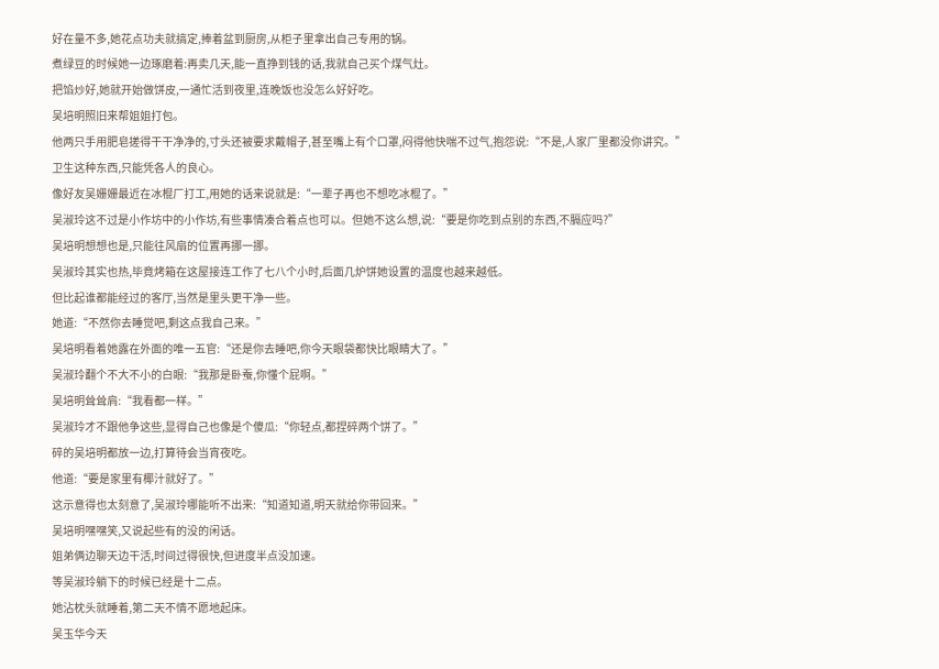好在量不多,她花点功夫就搞定,捧着盆到厨房,从柜子里拿出自己专用的锅。
煮绿豆的时候她一边琢磨着:再卖几天,能一直挣到钱的话,我就自己买个煤气灶。
把馅炒好,她就开始做饼皮,一通忙活到夜里,连晚饭也没怎么好好吃。
吴培明照旧来帮姐姐打包。
他两只手用肥皂搓得干干净净的,寸头还被要求戴帽子,甚至嘴上有个口罩,闷得他快喘不过气,抱怨说:“不是,人家厂里都没你讲究。”
卫生这种东西,只能凭各人的良心。
像好友吴姗姗最近在冰棍厂打工,用她的话来说就是:“一辈子再也不想吃冰棍了。”
吴淑玲这不过是小作坊中的小作坊,有些事情凑合着点也可以。但她不这么想,说:“要是你吃到点别的东西,不膈应吗?”
吴培明想想也是,只能往风扇的位置再挪一挪。
吴淑玲其实也热,毕竟烤箱在这屋接连工作了七八个小时,后面几炉饼她设置的温度也越来越低。
但比起谁都能经过的客厅,当然是里头更干净一些。
她道:“不然你去睡觉吧,剩这点我自己来。”
吴培明看着她露在外面的唯一五官:“还是你去睡吧,你今天眼袋都快比眼睛大了。”
吴淑玲翻个不大不小的白眼:“我那是卧蚕,你懂个屁啊。”
吴培明耸耸肩:“我看都一样。”
吴淑玲才不跟他争这些,显得自己也像是个傻瓜:“你轻点,都捏碎两个饼了。”
碎的吴培明都放一边,打算待会当宵夜吃。
他道:“要是家里有椰汁就好了。”
这示意得也太刻意了,吴淑玲哪能听不出来:“知道知道,明天就给你带回来。”
吴培明嘿嘿笑,又说起些有的没的闲话。
姐弟俩边聊天边干活,时间过得很快,但进度半点没加速。
等吴淑玲躺下的时候已经是十二点。
她沾枕头就睡着,第二天不情不愿地起床。
吴玉华今天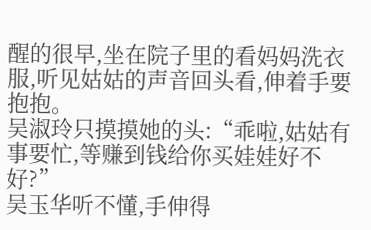醒的很早,坐在院子里的看妈妈洗衣服,听见姑姑的声音回头看,伸着手要抱抱。
吴淑玲只摸摸她的头:“乖啦,姑姑有事要忙,等赚到钱给你买娃娃好不好?”
吴玉华听不懂,手伸得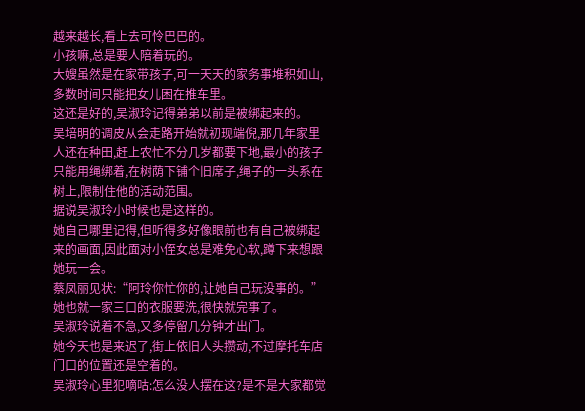越来越长,看上去可怜巴巴的。
小孩嘛,总是要人陪着玩的。
大嫂虽然是在家带孩子,可一天天的家务事堆积如山,多数时间只能把女儿困在推车里。
这还是好的,吴淑玲记得弟弟以前是被绑起来的。
吴培明的调皮从会走路开始就初现端倪,那几年家里人还在种田,赶上农忙不分几岁都要下地,最小的孩子只能用绳绑着,在树荫下铺个旧席子,绳子的一头系在树上,限制住他的活动范围。
据说吴淑玲小时候也是这样的。
她自己哪里记得,但听得多好像眼前也有自己被绑起来的画面,因此面对小侄女总是难免心软,蹲下来想跟她玩一会。
蔡凤丽见状:“阿玲你忙你的,让她自己玩没事的。”
她也就一家三口的衣服要洗,很快就完事了。
吴淑玲说着不急,又多停留几分钟才出门。
她今天也是来迟了,街上依旧人头攒动,不过摩托车店门口的位置还是空着的。
吴淑玲心里犯嘀咕:怎么没人摆在这?是不是大家都觉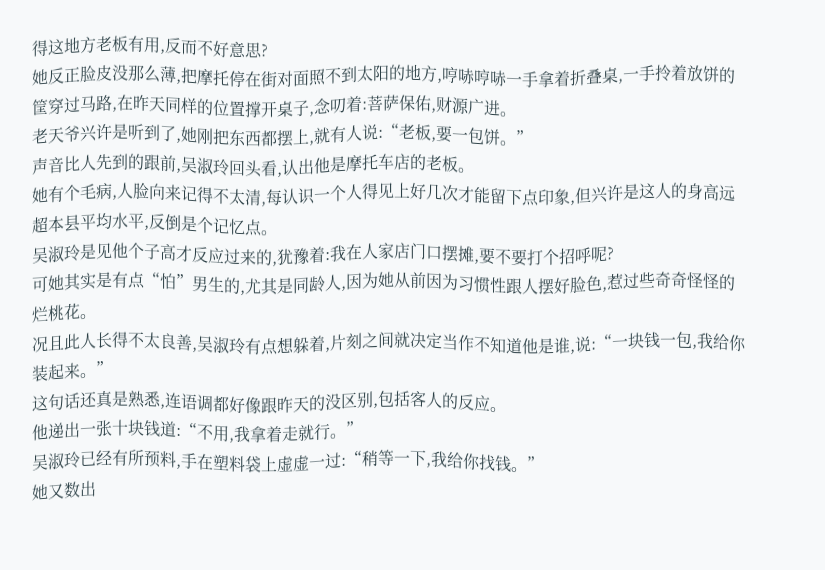得这地方老板有用,反而不好意思?
她反正脸皮没那么薄,把摩托停在街对面照不到太阳的地方,哼哧哼哧一手拿着折叠桌,一手拎着放饼的筐穿过马路,在昨天同样的位置撑开桌子,念叨着:菩萨保佑,财源广进。
老天爷兴许是听到了,她刚把东西都摆上,就有人说:“老板,要一包饼。”
声音比人先到的跟前,吴淑玲回头看,认出他是摩托车店的老板。
她有个毛病,人脸向来记得不太清,每认识一个人得见上好几次才能留下点印象,但兴许是这人的身高远超本县平均水平,反倒是个记忆点。
吴淑玲是见他个子高才反应过来的,犹豫着:我在人家店门口摆摊,要不要打个招呼呢?
可她其实是有点“怕”男生的,尤其是同龄人,因为她从前因为习惯性跟人摆好脸色,惹过些奇奇怪怪的烂桃花。
况且此人长得不太良善,吴淑玲有点想躲着,片刻之间就决定当作不知道他是谁,说:“一块钱一包,我给你装起来。”
这句话还真是熟悉,连语调都好像跟昨天的没区别,包括客人的反应。
他递出一张十块钱道:“不用,我拿着走就行。”
吴淑玲已经有所预料,手在塑料袋上虚虚一过:“稍等一下,我给你找钱。”
她又数出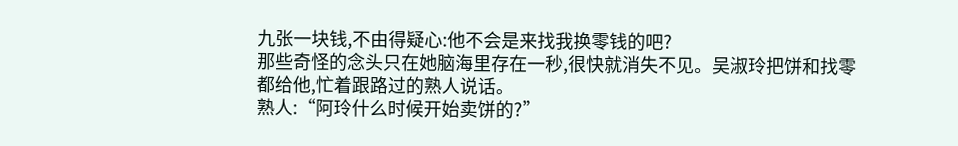九张一块钱,不由得疑心:他不会是来找我换零钱的吧?
那些奇怪的念头只在她脑海里存在一秒,很快就消失不见。吴淑玲把饼和找零都给他,忙着跟路过的熟人说话。
熟人:“阿玲什么时候开始卖饼的?”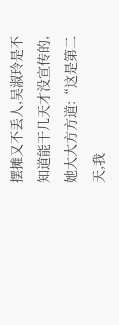摆摊又不丢人,吴淑玲是不知道能干几天才没宣传的,她大大方方道:“这是第二天,我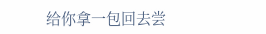给你拿一包回去尝